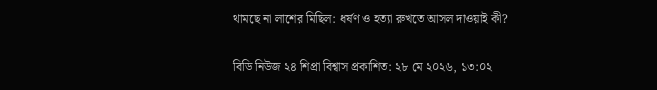থামছে না লাশের মিছিল: ধর্ষণ ও হত্যা রুখতে আসল দাওয়াই কী?

বিডি নিউজ ২৪ শিপ্রা বিশ্বাস প্রকাশিত: ২৮ মে ২০২৬, ১৩:০২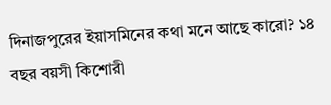দিনাজপুরের ইয়াসমিনের কথা মনে আছে কারো? ১৪ বছর বয়সী কিশোরী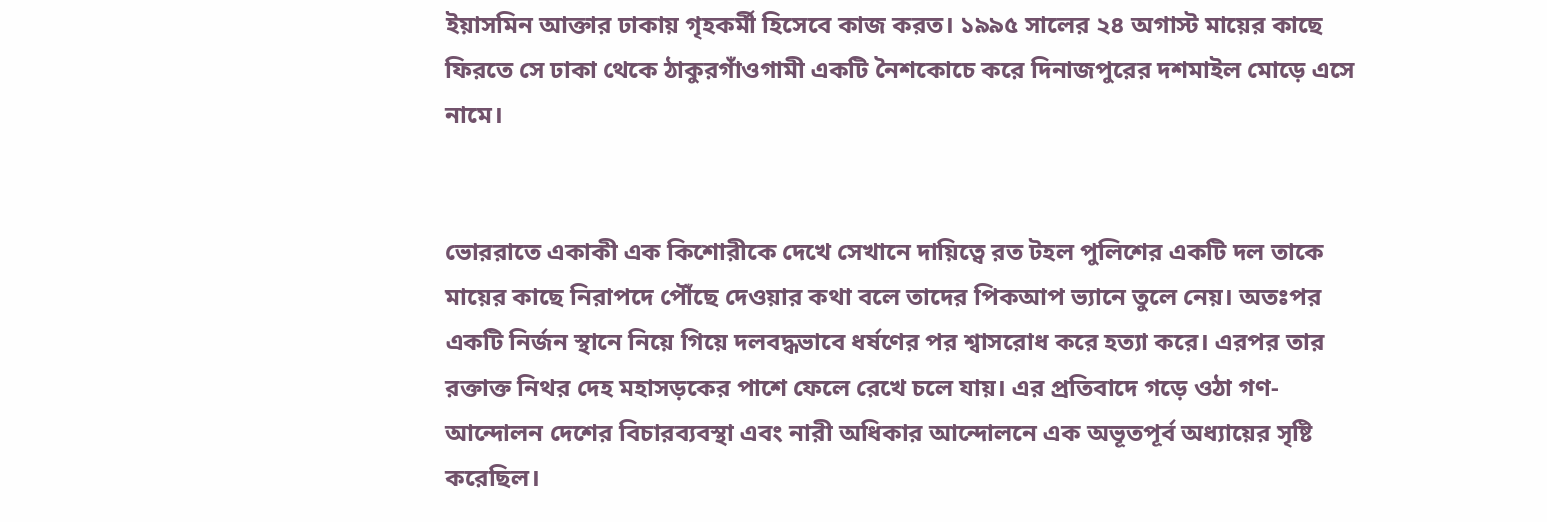ইয়াসমিন আক্তার ঢাকায় গৃহকর্মী হিসেবে কাজ করত। ১৯৯৫ সালের ২৪ অগাস্ট মায়ের কাছে ফিরতে সে ঢাকা থেকে ঠাকুরগাঁওগামী একটি নৈশকোচে করে দিনাজপুরের দশমাইল মোড়ে এসে নামে।


ভোররাতে একাকী এক কিশোরীকে দেখে সেখানে দায়িত্বে রত টহল পুলিশের একটি দল তাকে মায়ের কাছে নিরাপদে পৌঁছে দেওয়ার কথা বলে তাদের পিকআপ ভ্যানে তুলে নেয়। অতঃপর একটি নির্জন স্থানে নিয়ে গিয়ে দলবদ্ধভাবে ধর্ষণের পর শ্বাসরোধ করে হত্যা করে। এরপর তার রক্তাক্ত নিথর দেহ মহাসড়কের পাশে ফেলে রেখে চলে যায়। এর প্রতিবাদে গড়ে ওঠা গণ-আন্দোলন দেশের বিচারব্যবস্থা এবং নারী অধিকার আন্দোলনে এক অভূতপূর্ব অধ্যায়ের সৃষ্টি করেছিল।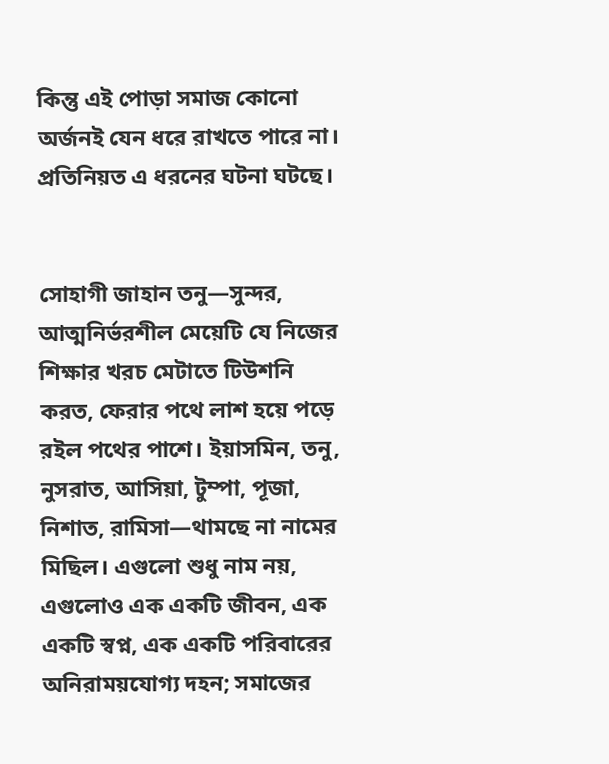কিন্তু এই পোড়া সমাজ কোনো অর্জনই যেন ধরে রাখতে পারে না। প্রতিনিয়ত এ ধরনের ঘটনা ঘটছে।


সোহাগী জাহান তনু—সুন্দর, আত্মনির্ভরশীল মেয়েটি যে নিজের শিক্ষার খরচ মেটাতে টিউশনি করত, ফেরার পথে লাশ হয়ে পড়ে রইল পথের পাশে। ইয়াসমিন, তনু, নুসরাত, আসিয়া, টুম্পা, পূজা, নিশাত, রামিসা—থামছে না নামের মিছিল। এগুলো শুধু নাম নয়, এগুলোও এক একটি জীবন, এক একটি স্বপ্ন, এক একটি পরিবারের অনিরাময়যোগ্য দহন; সমাজের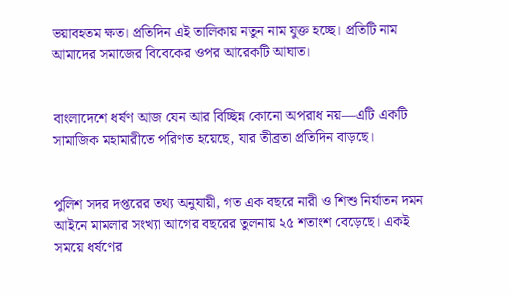ভয়াবহতম ক্ষত। প্রতিদিন এই তালিকায় নতুন নাম যুক্ত হচ্ছে। প্রতিটি নাম আমাদের সমাজের বিবেকের ওপর আরেকটি আঘাত।


বাংলাদেশে ধর্ষণ আজ যেন আর বিচ্ছিন্ন কোনো অপরাধ নয়—এটি একটি সামাজিক মহামারীতে পরিণত হয়েছে, যার তীব্রতা প্রতিদিন বাড়ছে।


পুলিশ সদর দপ্তরের তথ্য অনুযায়ী, গত এক বছরে নারী ও শিশু নির্যাতন দমন আইনে মামলার সংখ্যা আগের বছরের তুলনায় ২৫ শতাংশ বেড়েছে। একই সময়ে ধর্ষণের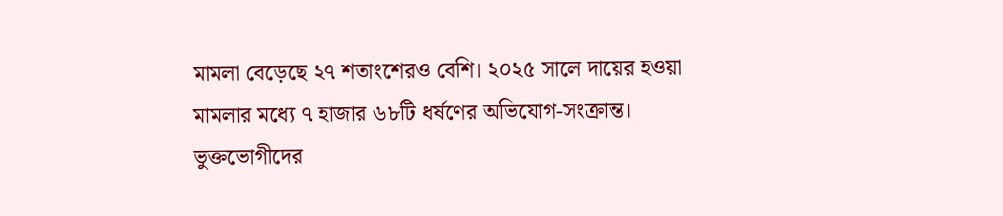মামলা বেড়েছে ২৭ শতাংশেরও বেশি। ২০২৫ সালে দায়ের হওয়া মামলার মধ্যে ৭ হাজার ৬৮টি ধর্ষণের অভিযোগ-সংক্রান্ত। ভুক্তভোগীদের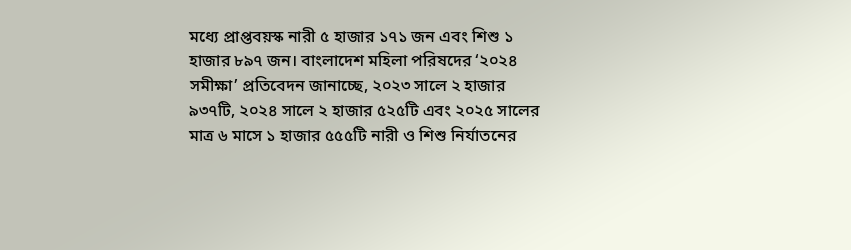মধ্যে প্রাপ্তবয়স্ক নারী ৫ হাজার ১৭১ জন এবং শিশু ১ হাজার ৮৯৭ জন। বাংলাদেশ মহিলা পরিষদের ‘২০২৪ সমীক্ষা’ প্রতিবেদন জানাচ্ছে, ২০২৩ সালে ২ হাজার ৯৩৭টি, ২০২৪ সালে ২ হাজার ৫২৫টি এবং ২০২৫ সালের মাত্র ৬ মাসে ১ হাজার ৫৫৫টি নারী ও শিশু নির্যাতনের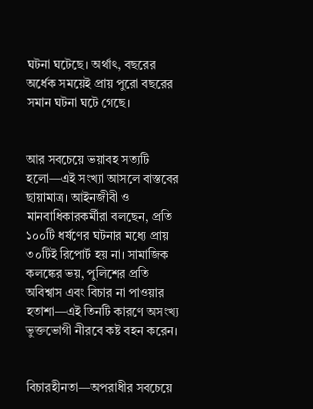ঘটনা ঘটেছে। অর্থাৎ, বছরের অর্ধেক সময়েই প্রায় পুরো বছরের সমান ঘটনা ঘটে গেছে।


আর সবচেয়ে ভয়াবহ সত্যটি হলো—এই সংখ্যা আসলে বাস্তবের ছায়ামাত্র। আইনজীবী ও মানবাধিকারকর্মীরা বলছেন, প্রতি ১০০টি ধর্ষণের ঘটনার মধ্যে প্রায় ৩০টিই রিপোর্ট হয় না। সামাজিক কলঙ্কের ভয়, পুলিশের প্রতি অবিশ্বাস এবং বিচার না পাওয়ার হতাশা—এই তিনটি কারণে অসংখ্য ভুক্তভোগী নীরবে কষ্ট বহন করেন।


বিচারহীনতা—অপরাধীর সবচেয়ে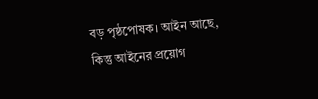বড় পৃষ্ঠপোষক। আইন আছে, কিন্তু আইনের প্রয়োগ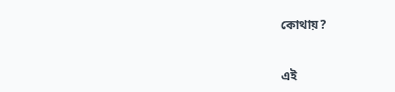কোথায়?


এই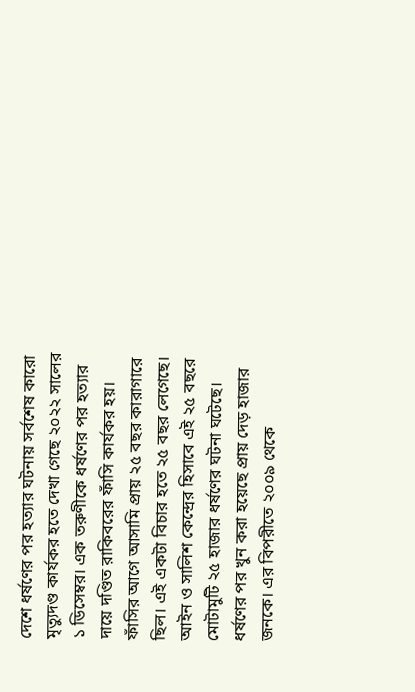দেশে ধর্ষণের পর হত্যার ঘটনায় সর্বশেষ কারো মৃত্যুদণ্ড কার্যকর হতে দেখা গেছে ২০২২ সালের ১ ডিসেম্বর। এক তরুণীকে ধর্ষণের পর হত্যার দায়ে দণ্ডিত রাকিবরের ফাঁসি কার্যকর হয়। ফাঁসির আগে আসামি প্রায় ২৫ বছর কারাগারে ছিল। এই একটা বিচার হতে ২৫ বছর লেগেছে। আইন ও সালিশ কেন্দ্রের হিসাবে এই ২৫ বছরে মোটামুটি ২৫ হাজার ধর্ষণের ঘটনা ঘটেছে। ধর্ষণের পর খুন করা হয়েছে প্রায় দেড় হাজার জনকে। এর বিপরীতে ২০০৯ থেকে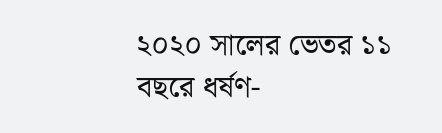২০২০ সালের ভেতর ১১ বছরে ধর্ষণ-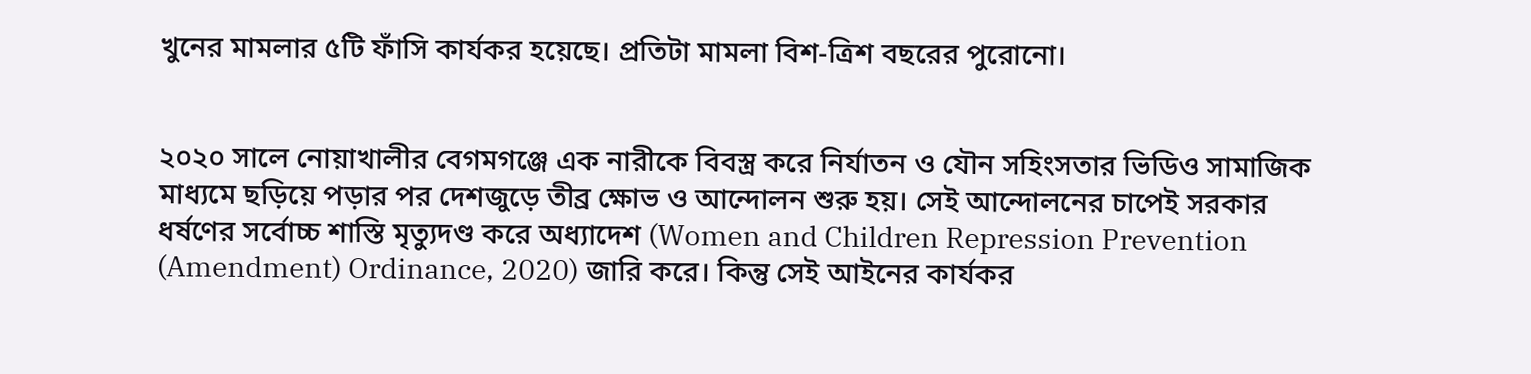খুনের মামলার ৫টি ফাঁসি কার্যকর হয়েছে। প্রতিটা মামলা বিশ-ত্রিশ বছরের পুরোনো।


২০২০ সালে নোয়াখালীর বেগমগঞ্জে এক নারীকে বিবস্ত্র করে নির্যাতন ও যৌন সহিংসতার ভিডিও সামাজিক মাধ্যমে ছড়িয়ে পড়ার পর দেশজুড়ে তীব্র ক্ষোভ ও আন্দোলন শুরু হয়। সেই আন্দোলনের চাপেই সরকার ধর্ষণের সর্বোচ্চ শাস্তি মৃত্যুদণ্ড করে অধ্যাদেশ (Women and Children Repression Prevention (Amendment) Ordinance, 2020) জারি করে। কিন্তু সেই আইনের কার্যকর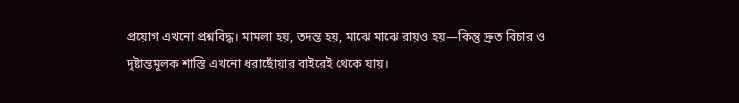প্রয়োগ এখনো প্রশ্নবিদ্ধ। মামলা হয়, তদন্ত হয়, মাঝে মাঝে রায়ও হয়—কিন্তু দ্রুত বিচার ও দৃষ্টান্তমূলক শাস্তি এখনো ধরাছোঁয়ার বাইরেই থেকে যায়।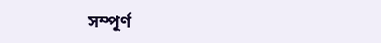সম্পূর্ণ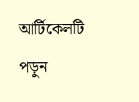আর্টিকেলটি পড়ুন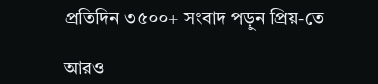প্রতিদিন ৩৫০০+ সংবাদ পড়ুন প্রিয়-তে

আরও